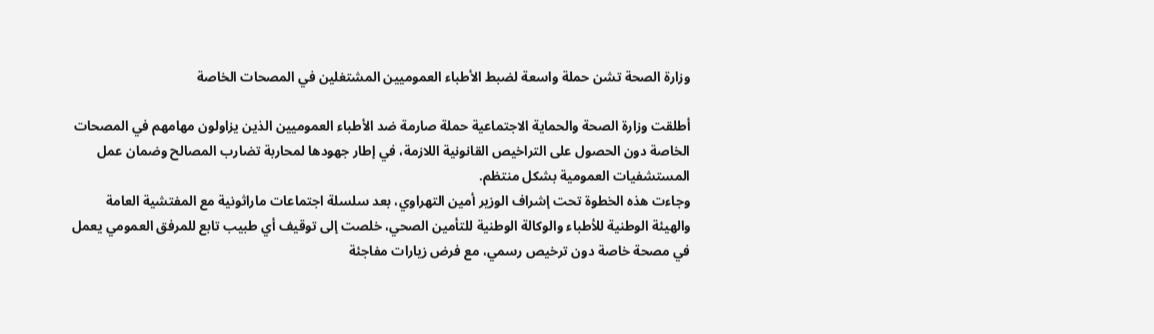وزارة الصحة تشن حملة واسعة لضبط الأطباء العموميين المشتغلين في المصحات الخاصة

أطلقت وزارة الصحة والحماية الاجتماعية حملة صارمة ضد الأطباء العموميين الذين يزاولون مهامهم في المصحات الخاصة دون الحصول على التراخيص القانونية اللازمة، في إطار جهودها لمحاربة تضارب المصالح وضمان عمل المستشفيات العمومية بشكل منتظم.
وجاءت هذه الخطوة تحت إشراف الوزير أمين التهراوي، بعد سلسلة اجتماعات ماراثونية مع المفتشية العامة والهيئة الوطنية للأطباء والوكالة الوطنية للتأمين الصحي، خلصت إلى توقيف أي طبيب تابع للمرفق العمومي يعمل في مصحة خاصة دون ترخيص رسمي، مع فرض زيارات مفاجئة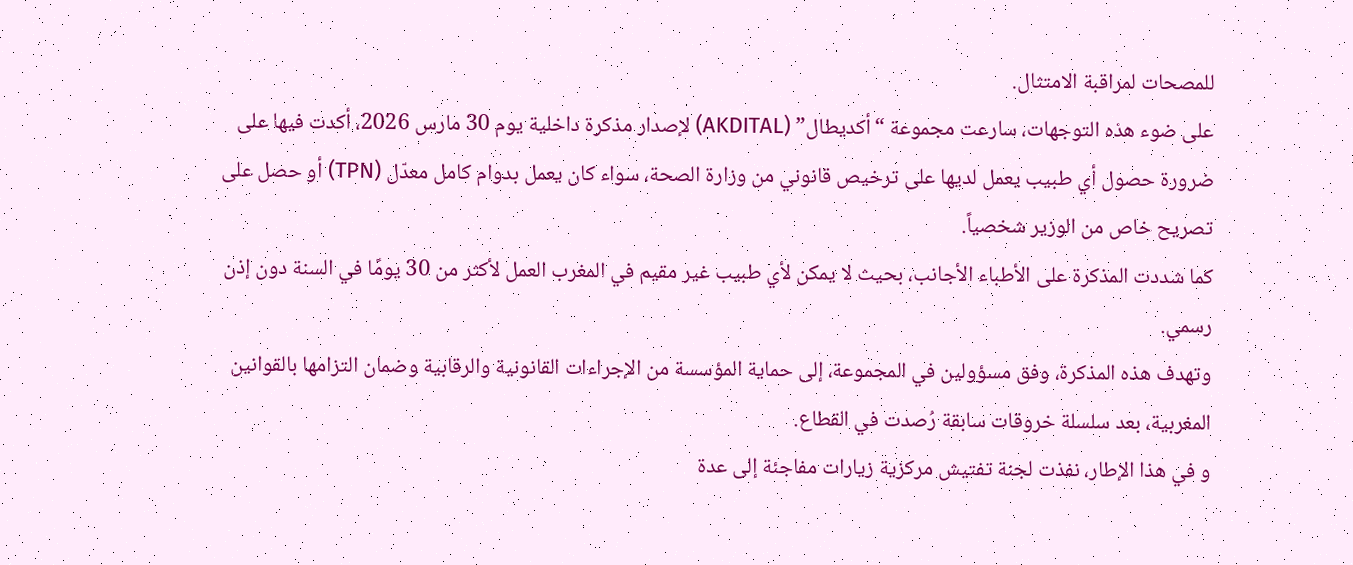للمصحات لمراقبة الامتثال.
على ضوء هذه التوجهات، سارعت مجموعة “أكديطال” (AKDITAL) لإصدار مذكرة داخلية يوم 30 مارس 2026، أكدت فيها على ضرورة حصول أي طبيب يعمل لديها على ترخيص قانوني من وزارة الصحة، سواء كان يعمل بدوام كامل معدّل (TPN) أو حصل على تصريح خاص من الوزير شخصياً.
كما شددت المذكرة على الأطباء الأجانب، بحيث لا يمكن لأي طبيب غير مقيم في المغرب العمل لأكثر من 30 يومًا في السنة دون إذن رسمي.
وتهدف هذه المذكرة، وفق مسؤولين في المجموعة، إلى حماية المؤسسة من الإجراءات القانونية والرقابية وضمان التزامها بالقوانين المغربية، بعد سلسلة خروقات سابقة رُصدت في القطاع.
و في هذا الإطار، نفذت لجنة تفتيش مركزية زيارات مفاجئة إلى عدة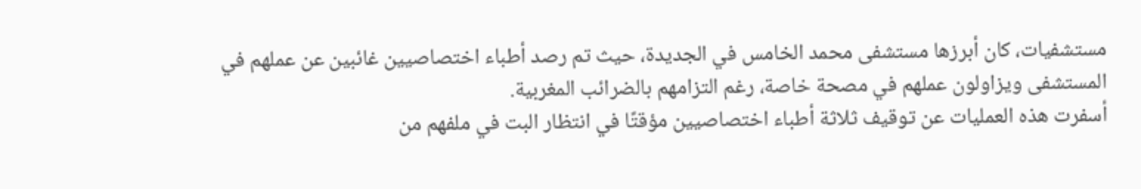مستشفيات، كان أبرزها مستشفى محمد الخامس في الجديدة، حيث تم رصد أطباء اختصاصيين غائبين عن عملهم في المستشفى ويزاولون عملهم في مصحة خاصة، رغم التزامهم بالضرائب المغربية.
أسفرت هذه العمليات عن توقيف ثلاثة أطباء اختصاصيين مؤقتًا في انتظار البت في ملفهم من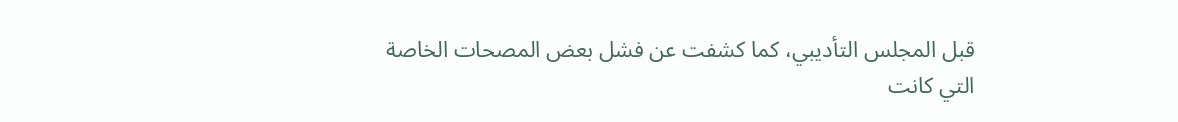قبل المجلس التأديبي، كما كشفت عن فشل بعض المصحات الخاصة التي كانت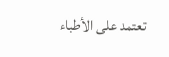تعتمد على الأطباء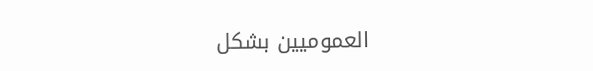العموميين بشكل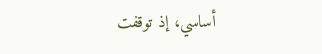أساسي، إذ توقفت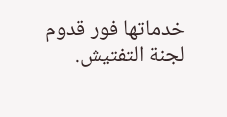خدماتها فور قدوم لجنة التفتيش.